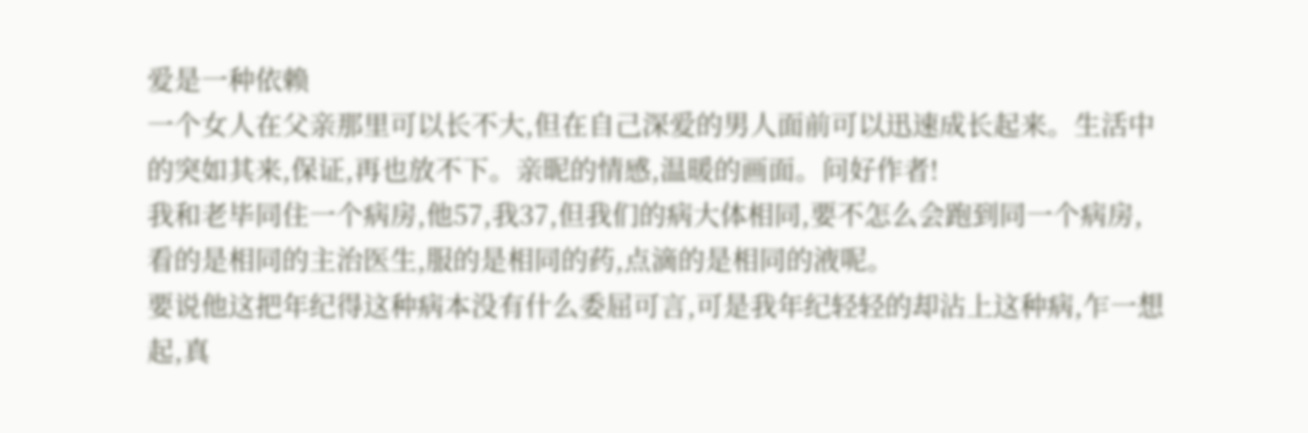爱是一种依赖
一个女人在父亲那里可以长不大,但在自己深爱的男人面前可以迅速成长起来。生活中的突如其来,保证,再也放不下。亲昵的情感,温暖的画面。问好作者!
我和老毕同住一个病房,他57,我37,但我们的病大体相同,要不怎么会跑到同一个病房,看的是相同的主治医生,服的是相同的药,点滴的是相同的液呢。
要说他这把年纪得这种病本没有什么委屈可言,可是我年纪轻轻的却沾上这种病,乍一想起,真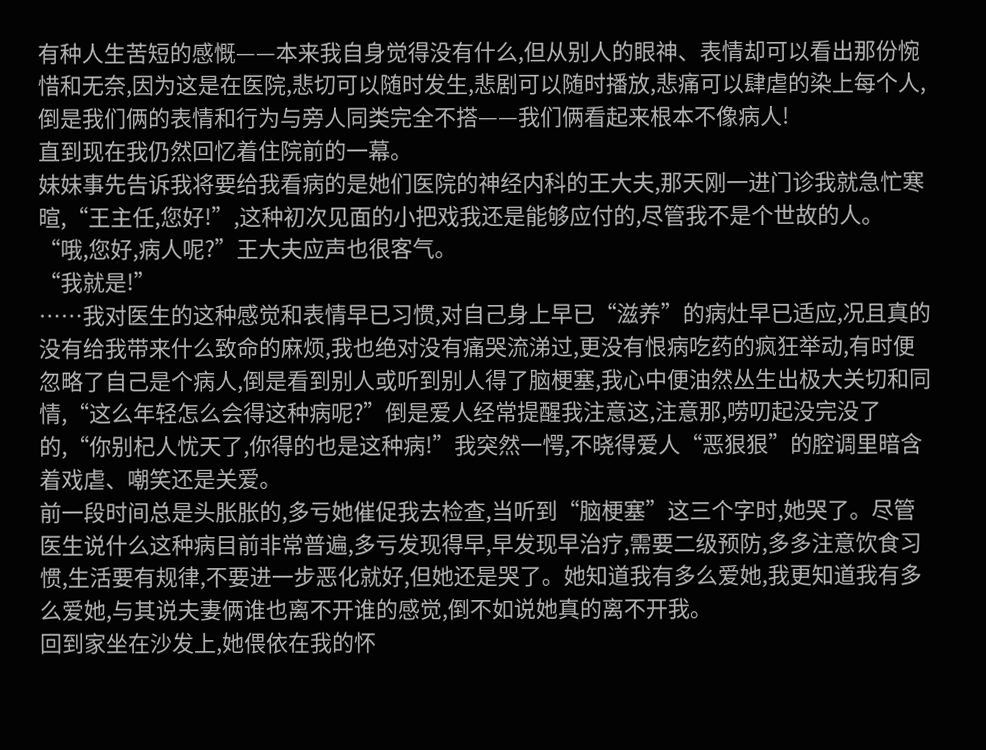有种人生苦短的感慨——本来我自身觉得没有什么,但从别人的眼神、表情却可以看出那份惋惜和无奈,因为这是在医院,悲切可以随时发生,悲剧可以随时播放,悲痛可以肆虐的染上每个人,倒是我们俩的表情和行为与旁人同类完全不搭——我们俩看起来根本不像病人!
直到现在我仍然回忆着住院前的一幕。
妹妹事先告诉我将要给我看病的是她们医院的神经内科的王大夫,那天刚一进门诊我就急忙寒暄,“王主任,您好!”,这种初次见面的小把戏我还是能够应付的,尽管我不是个世故的人。
“哦,您好,病人呢?”王大夫应声也很客气。
“我就是!”
……我对医生的这种感觉和表情早已习惯,对自己身上早已“滋养”的病灶早已适应,况且真的没有给我带来什么致命的麻烦,我也绝对没有痛哭流涕过,更没有恨病吃药的疯狂举动,有时便忽略了自己是个病人,倒是看到别人或听到别人得了脑梗塞,我心中便油然丛生出极大关切和同情,“这么年轻怎么会得这种病呢?”倒是爱人经常提醒我注意这,注意那,唠叨起没完没了的,“你别杞人忧天了,你得的也是这种病!”我突然一愕,不晓得爱人“恶狠狠”的腔调里暗含着戏虐、嘲笑还是关爱。
前一段时间总是头胀胀的,多亏她催促我去检查,当听到“脑梗塞”这三个字时,她哭了。尽管医生说什么这种病目前非常普遍,多亏发现得早,早发现早治疗,需要二级预防,多多注意饮食习惯,生活要有规律,不要进一步恶化就好,但她还是哭了。她知道我有多么爱她,我更知道我有多么爱她,与其说夫妻俩谁也离不开谁的感觉,倒不如说她真的离不开我。
回到家坐在沙发上,她偎依在我的怀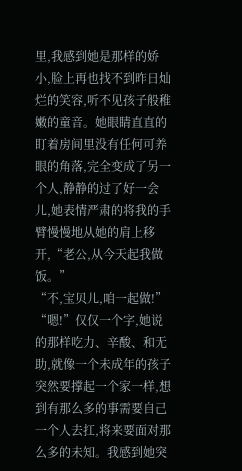里,我感到她是那样的娇小,脸上再也找不到昨日灿烂的笑容,听不见孩子般稚嫩的童音。她眼睛直直的盯着房间里没有任何可养眼的角落,完全变成了另一个人,静静的过了好一会儿,她表情严肃的将我的手臂慢慢地从她的肩上移开,“老公,从今天起我做饭。”
“不,宝贝儿,咱一起做!”
“嗯!”仅仅一个字,她说的那样吃力、辛酸、和无助,就像一个未成年的孩子突然要撑起一个家一样,想到有那么多的事需要自己一个人去扛,将来要面对那么多的未知。我感到她突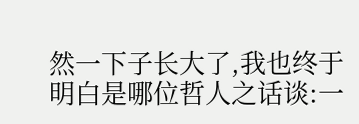然一下子长大了,我也终于明白是哪位哲人之话谈:一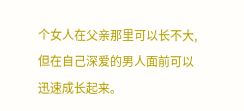个女人在父亲那里可以长不大,但在自己深爱的男人面前可以迅速成长起来。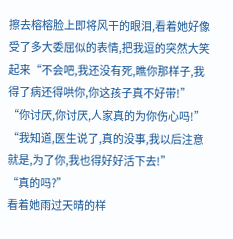擦去榕榕脸上即将风干的眼泪,看着她好像受了多大委屈似的表情,把我逗的突然大笑起来“不会吧,我还没有死,瞧你那样子,我得了病还得哄你,你这孩子真不好带!”
“你讨厌,你讨厌,人家真的为你伤心吗!”
“我知道,医生说了,真的没事,我以后注意就是,为了你,我也得好好活下去!”
“真的吗?”
看着她雨过天晴的样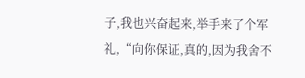子,我也兴奋起来,举手来了个军礼,“向你保证,真的,因为我舍不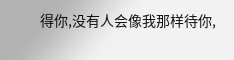得你,没有人会像我那样待你,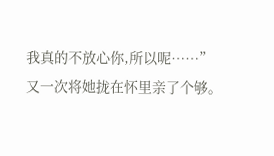我真的不放心你,所以呢……”
又一次将她拢在怀里亲了个够。